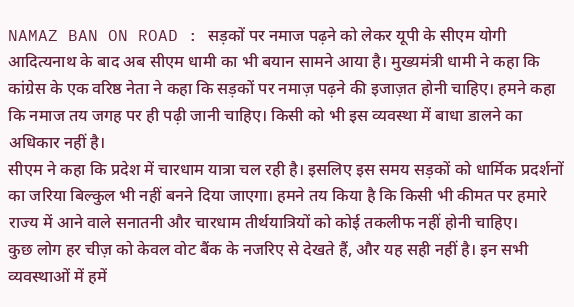NAMAZ BAN ON ROAD : सड़कों पर नमाज पढ़ने को लेकर यूपी के सीएम योगी आदित्यनाथ के बाद अब सीएम धामी का भी बयान सामने आया है। मुख्यमंत्री धामी ने कहा कि कांग्रेस के एक वरिष्ठ नेता ने कहा कि सड़कों पर नमाज़ पढ़ने की इजाज़त होनी चाहिए। हमने कहा कि नमाज तय जगह पर ही पढ़ी जानी चाहिए। किसी को भी इस व्यवस्था में बाधा डालने का अधिकार नहीं है।
सीएम ने कहा कि प्रदेश में चारधाम यात्रा चल रही है। इसलिए इस समय सड़कों को धार्मिक प्रदर्शनों का जरिया बिल्कुल भी नहीं बनने दिया जाएगा। हमने तय किया है कि किसी भी कीमत पर हमारे राज्य में आने वाले सनातनी और चारधाम तीर्थयात्रियों को कोई तकलीफ नहीं होनी चाहिए।
कुछ लोग हर चीज़ को केवल वोट बैंक के नजरिए से देखते हैं, और यह सही नहीं है। इन सभी व्यवस्थाओं में हमें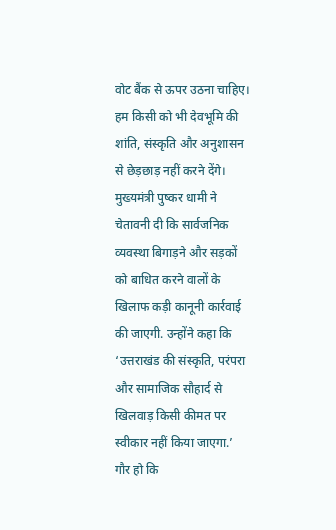वोट बैंक से ऊपर उठना चाहिए। हम किसी को भी देवभूमि की शांति, संस्कृति और अनुशासन से छेड़छाड़ नहीं करने देंगे।
मुख्यमंत्री पुष्कर धामी ने चेतावनी दी कि सार्वजनिक व्यवस्था बिगाड़ने और सड़कों को बाधित करने वालों के खिलाफ कड़ी कानूनी कार्रवाई की जाएगी. उन्होंने कहा कि ‘उत्तराखंड की संस्कृति, परंपरा और सामाजिक सौहार्द से खिलवाड़ किसी कीमत पर स्वीकार नहीं किया जाएगा.’ गौर हो कि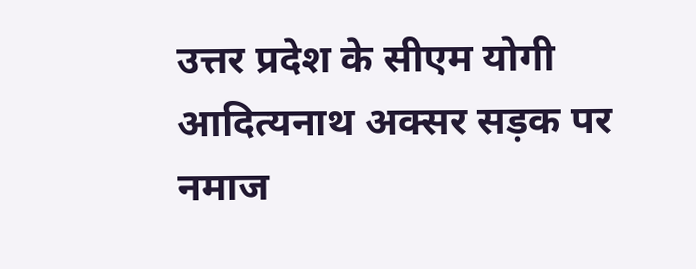उत्तर प्रदेश के सीएम योगी आदित्यनाथ अक्सर सड़क पर नमाज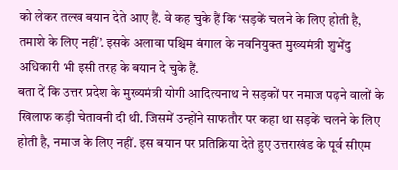को लेकर तल्ख बयान देते आए हैं. वे कह चुके हैं कि ‘सड़कें चलने के लिए होती है, तमाशे के लिए नहीं’. इसके अलावा पश्चिम बंगाल के नवनियुक्त मुख्यमंत्री शुभेंदु अधिकारी भी इसी तरह के बयान दे चुके हैं.
बता दें कि उत्तर प्रदेश के मुख्यमंत्री योगी आदित्यनाथ ने सड़कों पर नमाज पढ़ने वालों के खिलाफ कड़ी चेतावनी दी थी. जिसमें उन्होंने साफतौर पर कहा था सड़कें चलने के लिए होती है, नमाज के लिए नहीं. इस बयान पर प्रतिक्रिया देते हुए उत्तराखंड के पूर्व सीएम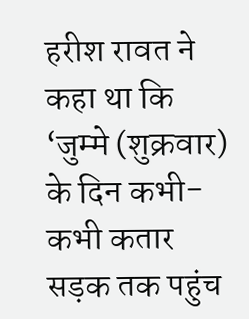हरीश रावत ने कहा था कि ‘जुम्मे (शुक्रवार) के दिन कभी-कभी कतार सड़क तक पहुंच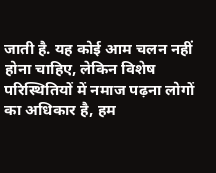जाती है. यह कोई आम चलन नहीं होना चाहिए, लेकिन विशेष परिस्थितियों में नमाज पढ़ना लोगों का अधिकार है, हम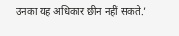उनका यह अधिकार छीन नहीं सकते.’